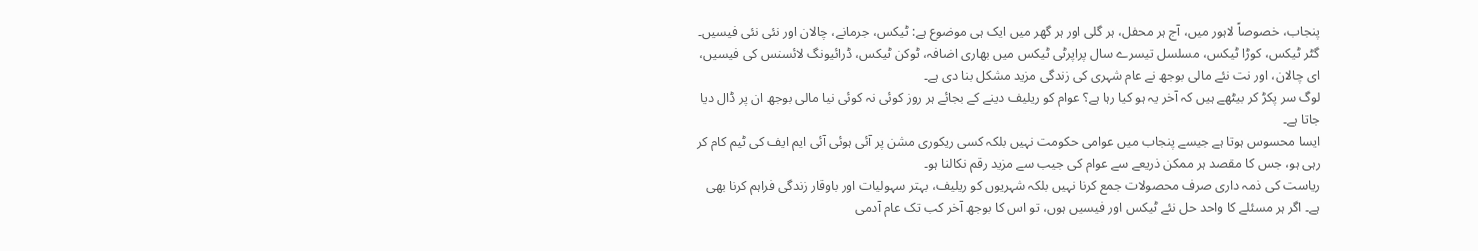پنجاب، خصوصاً لاہور میں، آج ہر محفل، ہر گلی اور ہر گھر میں ایک ہی موضوع ہے: ٹیکس، جرمانے، چالان اور نئی نئی فیسیں۔
گٹر ٹیکس، کوڑا ٹیکس، مسلسل تیسرے سال پراپرٹی ٹیکس میں بھاری اضافہ، ٹوکن ٹیکس، ڈرائیونگ لائسنس کی فیسیں، ای چالان، اور نت نئے مالی بوجھ نے عام شہری کی زندگی مزید مشکل بنا دی ہے۔
لوگ سر پکڑ کر بیٹھے ہیں کہ آخر یہ ہو کیا رہا ہے؟ عوام کو ریلیف دینے کے بجائے ہر روز کوئی نہ کوئی نیا مالی بوجھ ان پر ڈال دیا جاتا ہے۔
ایسا محسوس ہوتا ہے جیسے پنجاب میں عوامی حکومت نہیں بلکہ کسی ریکوری مشن پر آئی ہوئی آئی ایم ایف کی ٹیم کام کر رہی ہو، جس کا مقصد ہر ممکن ذریعے سے عوام کی جیب سے مزید رقم نکالنا ہو۔
ریاست کی ذمہ داری صرف محصولات جمع کرنا نہیں بلکہ شہریوں کو ریلیف، بہتر سہولیات اور باوقار زندگی فراہم کرنا بھی ہے۔ اگر ہر مسئلے کا واحد حل نئے ٹیکس اور فیسیں ہوں، تو اس کا بوجھ آخر کب تک عام آدمی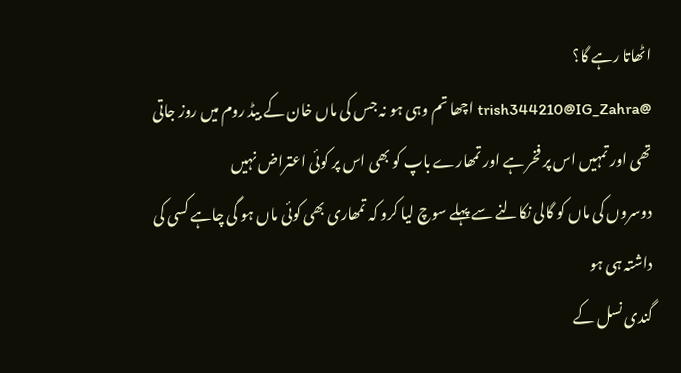اٹھاتا رہے گا؟
@trish344210@IG_Zahra اچھا تم وہی ہو نہ جس کی ماں خان کے بیڈ روم میں روز جاتی تھی اور تمہیں اس پر فخر ہے اور تمھارے باپ کو بھی اس پر کوئی اعتراض نہیں
دوسروں کی ماں کو گالی نکالنے سے پہلے سوچ لیا کرو کہ تمھاری بھی کوئی ماں ہو گی چاہے کسی کی داشتہ ہی ہو
گندی نسل کے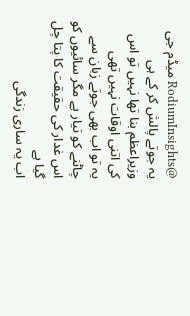@RodiumInsights میڈم جی یہ جوتے پالش کر کے ہی وزیراعظم بنا تھا نہیں تو اس کی اتنی اوقات نہیں تھی
یہ تو اب بھی جوتے زبان سے چاٹنے کو تیار ہے مگر سائیوں کو اس غدار کی حقیقت کا پتا چل گیا ہے
اب یہ ساری زندگی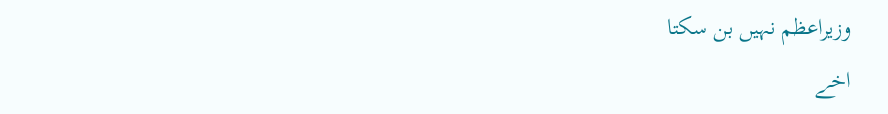وزیراعظم نہیں بن سکتا
اخے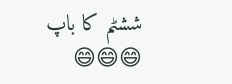ششٹم کا باپ 😄😄😄